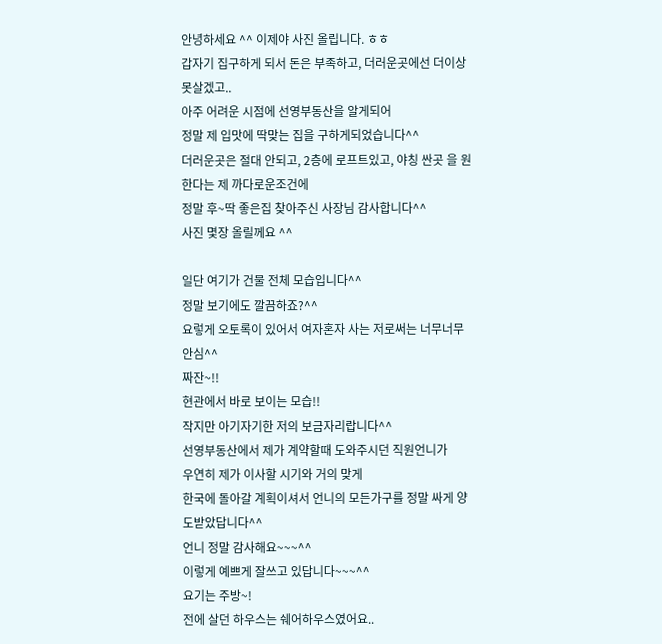안녕하세요 ^^ 이제야 사진 올립니다. ㅎㅎ
갑자기 집구하게 되서 돈은 부족하고, 더러운곳에선 더이상 못살겠고..
아주 어려운 시점에 선영부동산을 알게되어
정말 제 입맛에 딱맞는 집을 구하게되었습니다^^
더러운곳은 절대 안되고, 2층에 로프트있고, 야칭 싼곳 을 원한다는 제 까다로운조건에
정말 후~딱 좋은집 찾아주신 사장님 감사합니다^^
사진 몇장 올릴께요 ^^

일단 여기가 건물 전체 모습입니다^^
정말 보기에도 깔끔하죠?^^
요렇게 오토록이 있어서 여자혼자 사는 저로써는 너무너무 안심^^
짜잔~!!
현관에서 바로 보이는 모습!!
작지만 아기자기한 저의 보금자리랍니다^^
선영부동산에서 제가 계약할때 도와주시던 직원언니가
우연히 제가 이사할 시기와 거의 맞게
한국에 돌아갈 계획이셔서 언니의 모든가구를 정말 싸게 양도받았답니다^^
언니 정말 감사해요~~~^^
이렇게 예쁘게 잘쓰고 있답니다~~~^^
요기는 주방~!
전에 살던 하우스는 쉐어하우스였어요..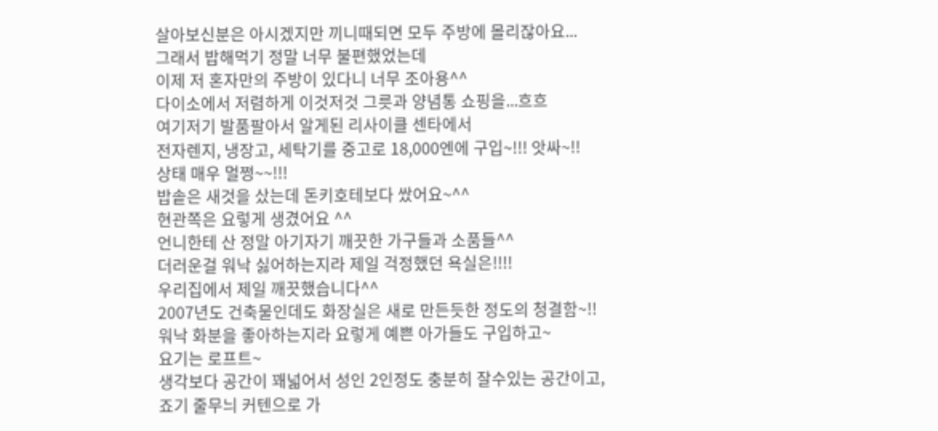살아보신분은 아시겠지만 끼니때되면 모두 주방에 몰리잖아요...
그래서 밥해먹기 정말 너무 불편했었는데
이제 저 혼자만의 주방이 있다니 너무 조아용^^
다이소에서 저렴하게 이것저것 그릇과 양념통 쇼핑을...흐흐
여기저기 발품팔아서 알게된 리사이클 센타에서
전자렌지, 냉장고, 세탁기를 중고로 18,000엔에 구입~!!! 앗싸~!!
상태 매우 멀쩡~~!!!
밥솥은 새것을 샀는데 돈키호테보다 쌌어요~^^
현관쪽은 요렇게 생겼어요 ^^
언니한테 산 정말 아기자기 깨끗한 가구들과 소품들^^
더러운걸 워낙 싫어하는지라 제일 걱정했던 욕실은!!!!
우리집에서 제일 깨끗했습니다^^
2007년도 건축물인데도 화장실은 새로 만든듯한 정도의 청결함~!!
워낙 화분을 좋아하는지라 요렇게 예쁜 아가들도 구입하고~
요기는 로프트~
생각보다 공간이 꽤넓어서 성인 2인정도 충분히 잘수있는 공간이고,
죠기 줄무늬 커텐으로 가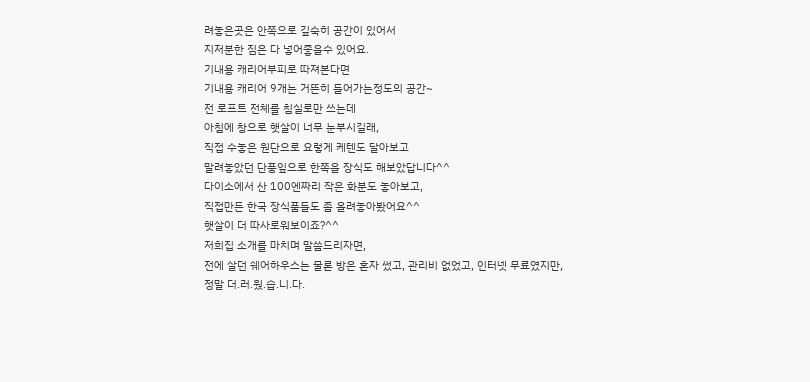려놓은곳은 안쪽으로 깊숙히 공간이 있어서
지저분한 짐은 다 넣어좋을수 있어요.
기내용 캐리어부피로 따져본다면
기내용 캐리어 9개는 거뜬히 들어가는정도의 공간~
전 로프트 전체를 침실로만 쓰는데
아침에 창으로 햇살이 너무 눈부시길래,
직접 수놓은 원단으로 요렇게 케텐도 달아보고
말려놓았던 단풍잎으로 한쪽을 장식도 해보았답니다^^
다이소에서 산 100엔짜리 작은 화분도 놓아보고,
직접만든 한국 장식품들도 좀 올려놓아봤어요^^
햇살이 더 따사로워보이죠?^^
저희집 소개를 마치며 말씀드리자면,
전에 살던 쉐어하우스는 물론 방은 혼자 썼고, 관리비 없었고, 인터넷 무료였지만,
정말 더.러.웠.습.니.다.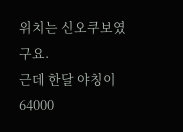위치는 신오쿠보였구요.
근데 한달 야칭이 64000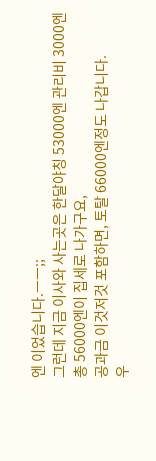엔 이었습니다.ㅡㅡ;;
그런데 지금 이사와 사는곳은 한달야칭 53000엔 관리비 3000엔
총 56000엔이 집세로 나가구요,
공과금 이것저것 포함하면, 토탈 66000엔정도 나갑니다.
우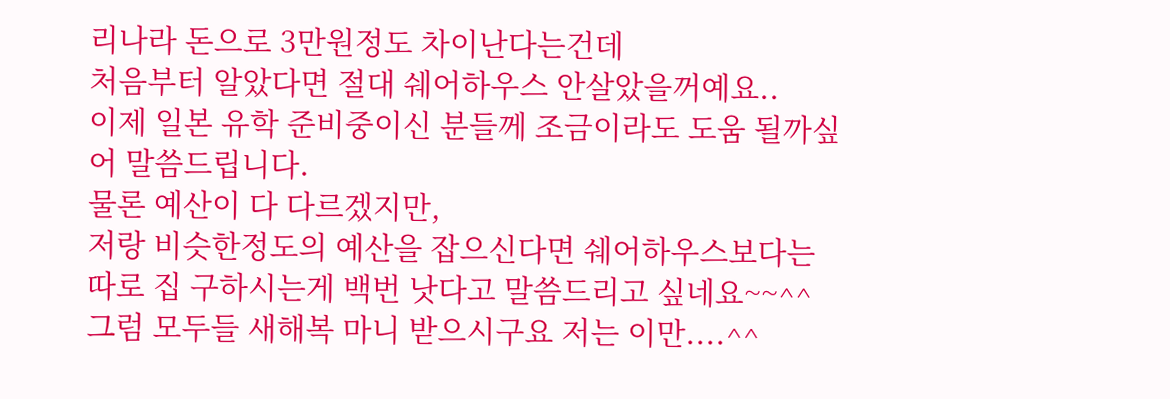리나라 돈으로 3만원정도 차이난다는건데
처음부터 알았다면 절대 쉐어하우스 안살았을꺼예요..
이제 일본 유학 준비중이신 분들께 조금이라도 도움 될까싶어 말씀드립니다.
물론 예산이 다 다르겠지만,
저랑 비슷한정도의 예산을 잡으신다면 쉐어하우스보다는
따로 집 구하시는게 백번 낫다고 말씀드리고 싶네요~~^^
그럼 모두들 새해복 마니 받으시구요 저는 이만....^^